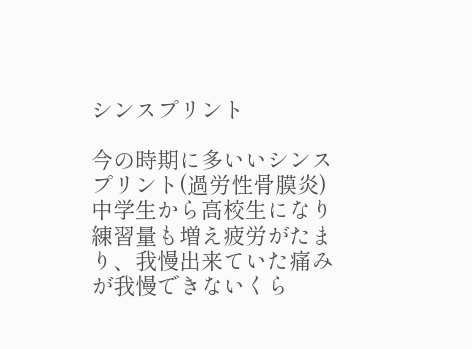シンスプリント

今の時期に多いいシンスプリント(過労性骨膜炎)中学生から高校生になり練習量も増え疲労がたまり、我慢出来ていた痛みが我慢できないくら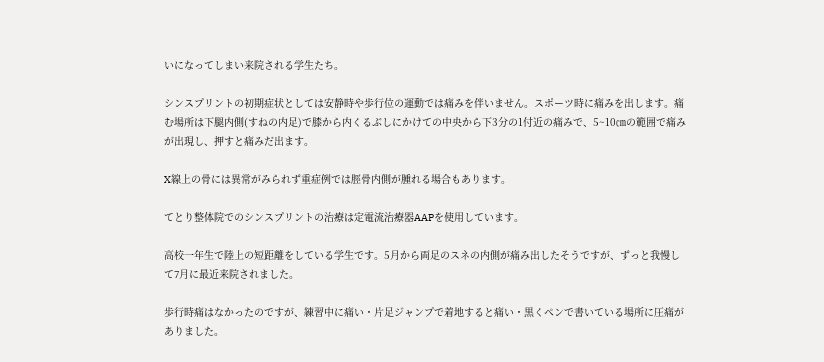いになってしまい来院される学生たち。

シンスプリントの初期症状としては安静時や歩行位の運動では痛みを伴いません。スポーツ時に痛みを出します。痛む場所は下腿内側(すねの内足)で膝から内くるぶしにかけての中央から下3分の1付近の痛みで、5~10㎝の範囲で痛みが出現し、押すと痛みだ出ます。

X線上の骨には異常がみられず重症例では脛骨内側が腫れる場合もあります。

てとり整体院でのシンスプリントの治療は定電流治療器AAPを使用しています。

高校一年生で陸上の短距離をしている学生です。5月から両足のスネの内側が痛み出したそうですが、ずっと我慢して7月に最近来院されました。

歩行時痛はなかったのですが、練習中に痛い・片足ジャンプで着地すると痛い・黒くペンで書いている場所に圧痛がありました。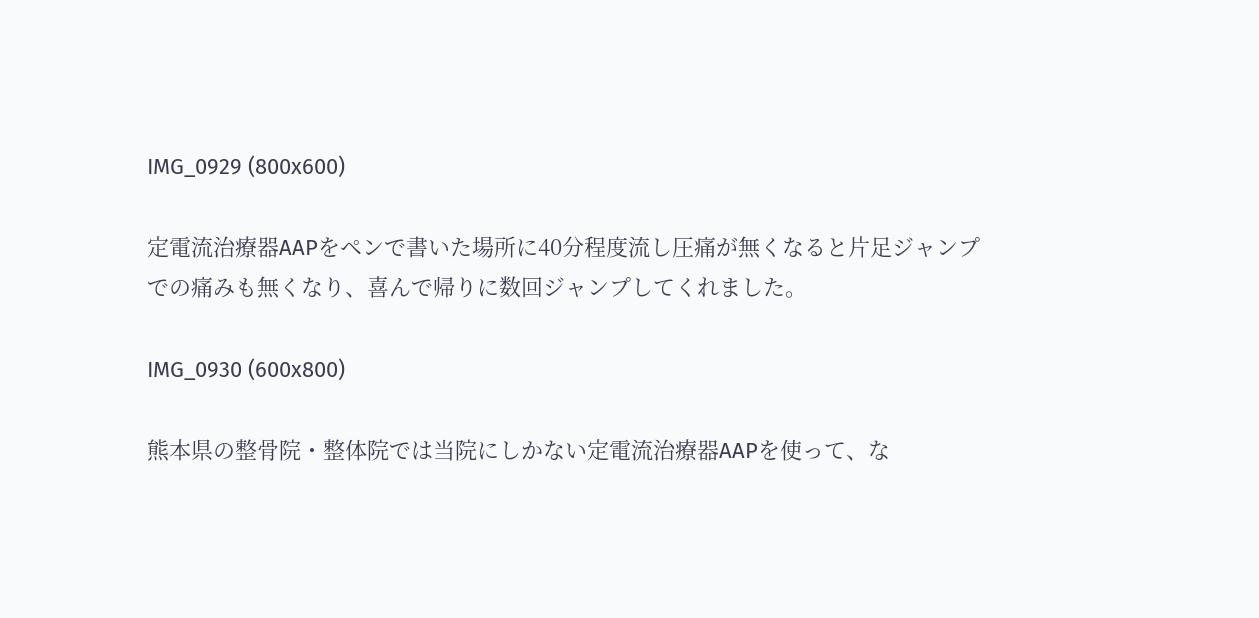IMG_0929 (800x600)

定電流治療器AAPをペンで書いた場所に40分程度流し圧痛が無くなると片足ジャンプでの痛みも無くなり、喜んで帰りに数回ジャンプしてくれました。

IMG_0930 (600x800)

熊本県の整骨院・整体院では当院にしかない定電流治療器AAPを使って、な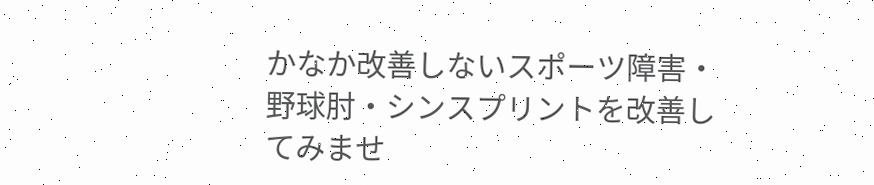かなか改善しないスポーツ障害・野球肘・シンスプリントを改善してみませ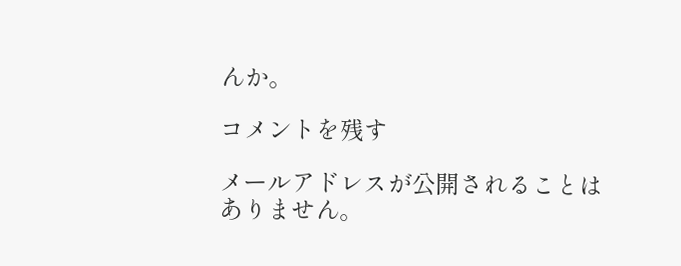んか。

コメントを残す

メールアドレスが公開されることはありません。